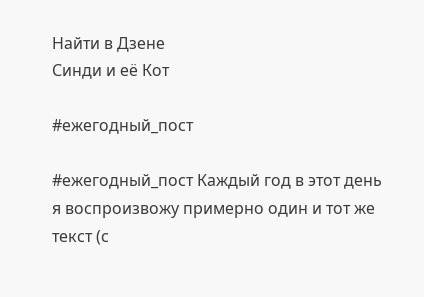Найти в Дзене
Синди и её Кот

#ежегодный_пост

#ежегодный_пост Каждый год в этот день я воспроизвожу примерно один и тот же текст (с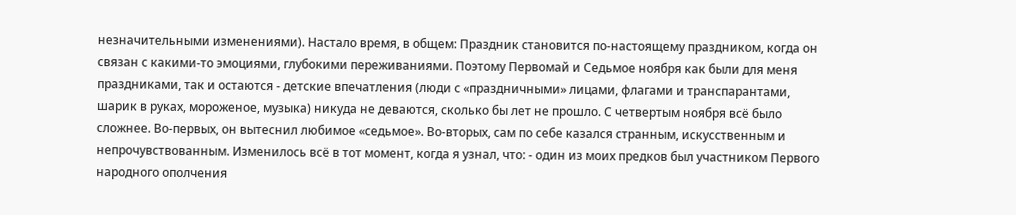незначительными изменениями). Настало время, в общем: Праздник становится по-настоящему праздником, когда он связан с какими-то эмоциями, глубокими переживаниями. Поэтому Первомай и Седьмое ноября как были для меня праздниками, так и остаются - детские впечатления (люди с «праздничными» лицами, флагами и транспарантами, шарик в руках, мороженое, музыка) никуда не деваются, сколько бы лет не прошло. С четвертым ноября всё было сложнее. Во-первых, он вытеснил любимое «седьмое». Во-вторых, сам по себе казался странным, искусственным и непрочувствованным. Изменилось всё в тот момент, когда я узнал, что: - один из моих предков был участником Первого народного ополчения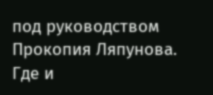под руководством Прокопия Ляпунова. Где и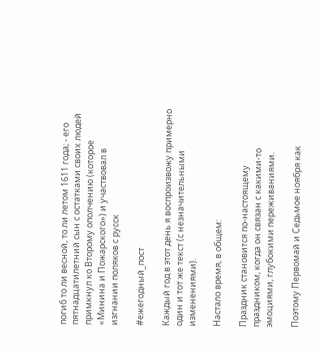погиб то ли весной, то ли летом 1611 года; - его пятнадцатилетний сын с остатками своих людей примкнул ко Второму ополчению (которое «Минина и Пожарского») и участвовал в изгнании поляков с русск

#ежегодный_пост

Каждый год в этот день я воспроизвожу примерно один и тот же текст (с незначительными изменениями).

Настало время, в общем:

Праздник становится по-настоящему праздником, когда он связан с какими-то эмоциями, глубокими переживаниями.

Поэтому Первомай и Седьмое ноября как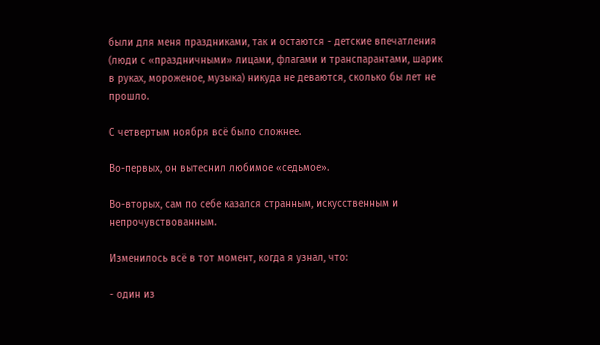были для меня праздниками, так и остаются - детские впечатления (люди с «праздничными» лицами, флагами и транспарантами, шарик в руках, мороженое, музыка) никуда не деваются, сколько бы лет не прошло.

С четвертым ноября всё было сложнее.

Во-первых, он вытеснил любимое «седьмое».

Во-вторых, сам по себе казался странным, искусственным и непрочувствованным.

Изменилось всё в тот момент, когда я узнал, что:

- один из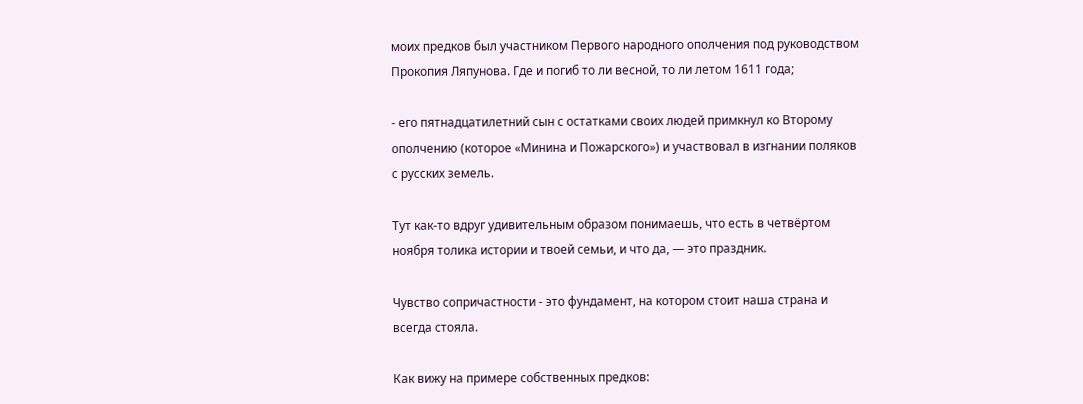моих предков был участником Первого народного ополчения под руководством Прокопия Ляпунова. Где и погиб то ли весной, то ли летом 1611 года;

- его пятнадцатилетний сын с остатками своих людей примкнул ко Второму ополчению (которое «Минина и Пожарского») и участвовал в изгнании поляков с русских земель.

Тут как-то вдруг удивительным образом понимаешь, что есть в четвёртом ноября толика истории и твоей семьи, и что да, — это праздник.

Чувство сопричастности - это фундамент, на котором стоит наша страна и всегда стояла.

Как вижу на примере собственных предков: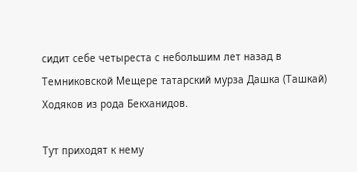сидит себе четыреста с небольшим лет назад в Темниковской Мещере татарский мурза Дашка (Ташкай) Ходяков из рода Бекханидов.

Тут приходят к нему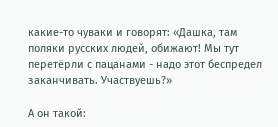какие-то чуваки и говорят: «Дашка, там поляки русских людей, обижают! Мы тут перетёрли с пацанами - надо этот беспредел заканчивать. Участвуешь?»

А он такой: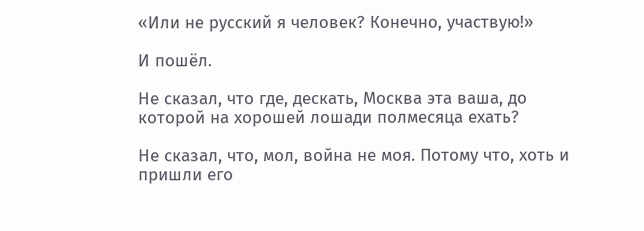«Или не русский я человек? Конечно, участвую!»

И пошёл.

Не сказал, что где, дескать, Москва эта ваша, до которой на хорошей лошади полмесяца ехать?

Не сказал, что, мол, война не моя. Потому что, хоть и пришли его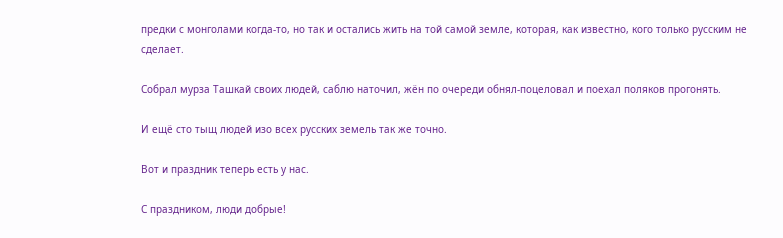предки с монголами когда-то, но так и остались жить на той самой земле, которая, как известно, кого только русским не сделает.

Собрал мурза Ташкай своих людей, саблю наточил, жён по очереди обнял-поцеловал и поехал поляков прогонять.

И ещё сто тыщ людей изо всех русских земель так же точно.

Вот и праздник теперь есть у нас.

С праздником, люди добрые!